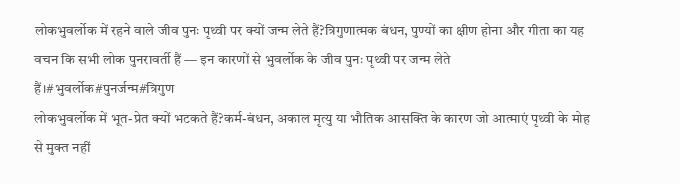लोकभुवर्लोक में रहने वाले जीव पुनः पृथ्वी पर क्यों जन्म लेते हैं?त्रिगुणात्मक बंधन, पुण्यों का क्षीण होना और गीता का यह वचन कि सभी लोक पुनरावर्ती हैं — इन कारणों से भुवर्लोक के जीव पुनः पृथ्वी पर जन्म लेते हैं।#भुवर्लोक#पुनर्जन्म#त्रिगुण
लोकभुवर्लोक में भूत-प्रेत क्यों भटकते हैं?कर्म-बंधन, अकाल मृत्यु या भौतिक आसक्ति के कारण जो आत्माएं पृथ्वी के मोह से मुक्त नहीं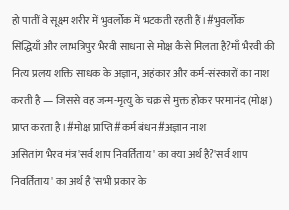हो पातीं वे सूक्ष्म शरीर में भुवर्लोक में भटकती रहती हैं।#भुवर्लोक
सिद्धियाँ और लाभत्रिपुर भैरवी साधना से मोक्ष कैसे मिलता है?माँ भैरवी की नित्य प्रलय शक्ति साधक के अज्ञान, अहंकार और कर्म-संस्कारों का नाश करती है — जिससे वह जन्म-मृत्यु के चक्र से मुक्त होकर परमानंद (मोक्ष) प्राप्त करता है।#मोक्ष प्राप्ति#कर्म बंधन#अज्ञान नाश
असितांग भैरव मंत्र'सर्व शाप निवर्तिताय' का क्या अर्थ है?'सर्व शाप निवर्तिताय' का अर्थ है 'सभी प्रकार के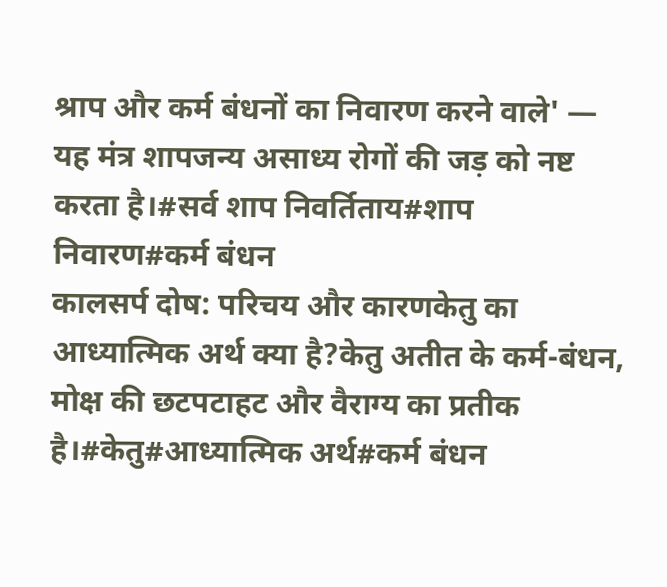श्राप और कर्म बंधनों का निवारण करने वाले' — यह मंत्र शापजन्य असाध्य रोगों की जड़ को नष्ट करता है।#सर्व शाप निवर्तिताय#शाप निवारण#कर्म बंधन
कालसर्प दोष: परिचय और कारणकेतु का आध्यात्मिक अर्थ क्या है?केतु अतीत के कर्म-बंधन, मोक्ष की छटपटाहट और वैराग्य का प्रतीक है।#केतु#आध्यात्मिक अर्थ#कर्म बंधन